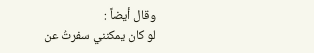وقال أيضاً :
لو كان يمكنني سفرتُ عن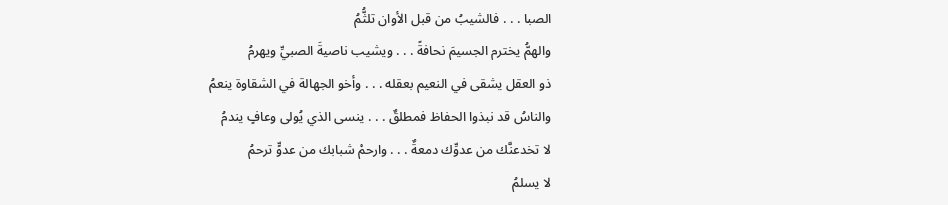الصبا . . . فالشيبُ من قبل الأوان تلثُّمُ
والهمُّ يخترم الجسيمَ نحافةً . . . ويشيب ناصيةَ الصبيِّ ويهرمُ
ذو العقل يشقى في النعيم بعقله . . . وأخو الجهالة في الشقاوة ينعمُ
والناسُ قد نبذوا الحفاظ فمطلقٌ . . . ينسى الذي يُولى وعافٍ يندمُ
لا تخدعنَّك من عدوِّك دمعةٌ . . . وارحمْ شبابك من عدوٍّ ترحمُ
لا يسلمُ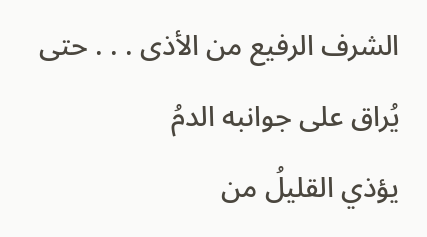الشرف الرفيع من الأذى . . . حتى يُراق على جوانبه الدمُ
يؤذي القليلُ من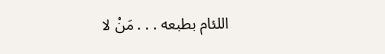اللئام بطبعه . . . مَنْ لا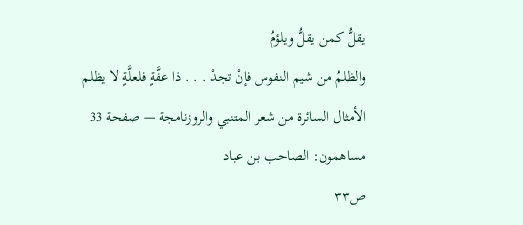يقلُّ كمن يقلُّ ويلؤمُ
والظلمُ من شيم النفوس فإنْ تجدْ . . . ذا عفَّةٍ فلعلَّةٍ لا يظلم
الأمثال السائرة من شعر المتنبي والروزنامجة — صفحة 33
مساهمون: الصاحب بن عباد
ص٣٣